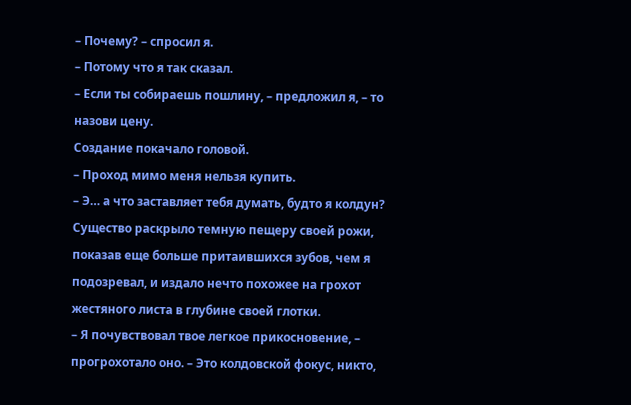– Почему? – спросил я.
– Потому что я так сказал.
– Если ты собираешь пошлину, – предложил я, – то назови цену.
Создание покачало головой.
– Проход мимо меня нельзя купить.
– Э… а что заставляет тебя думать, будто я колдун?
Существо раскрыло темную пещеру своей рожи, показав еще больше притаившихся зубов, чем я подозревал, и издало нечто похожее на грохот жестяного листа в глубине своей глотки.
– Я почувствовал твое легкое прикосновение, – прогрохотало оно. – Это колдовской фокус, никто,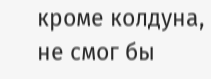кроме колдуна, не смог бы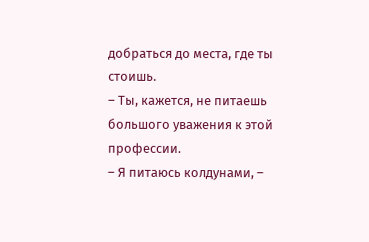добраться до места, где ты стоишь.
– Ты, кажется, не питаешь большого уважения к этой профессии.
– Я питаюсь колдунами, –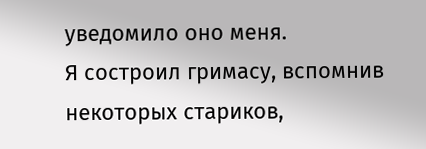уведомило оно меня.
Я состроил гримасу, вспомнив некоторых стариков,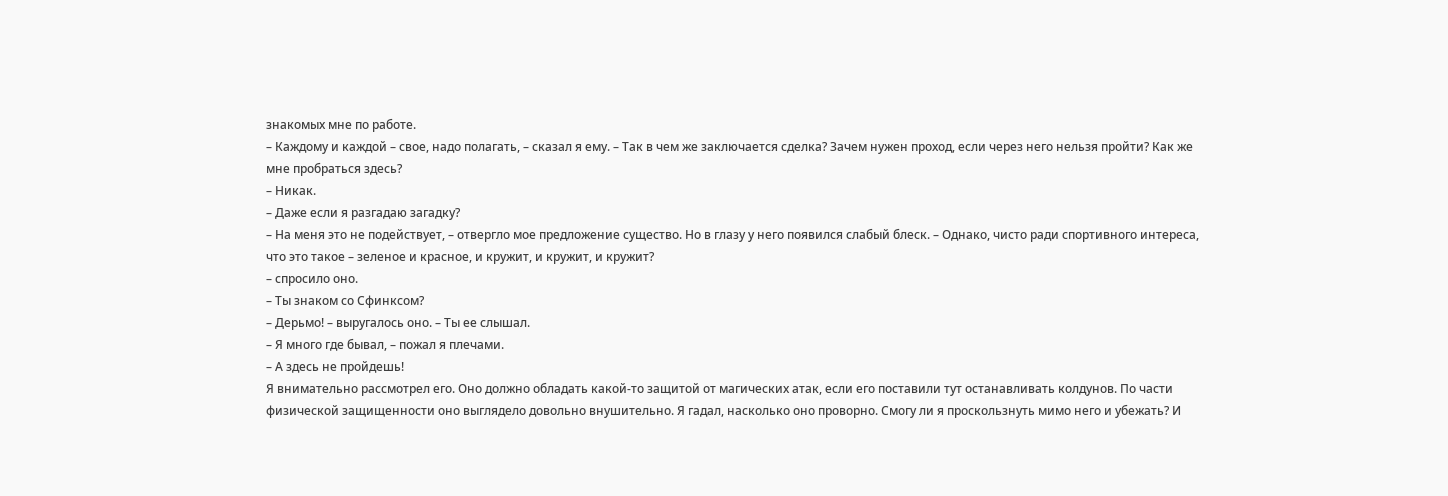знакомых мне по работе.
– Каждому и каждой – свое, надо полагать, – сказал я ему. – Так в чем же заключается сделка? Зачем нужен проход, если через него нельзя пройти? Как же мне пробраться здесь?
– Никак.
– Даже если я разгадаю загадку?
– На меня это не подействует, – отвергло мое предложение существо. Но в глазу у него появился слабый блеск. – Однако, чисто ради спортивного интереса, что это такое – зеленое и красное, и кружит, и кружит, и кружит?
– спросило оно.
– Ты знаком со Сфинксом?
– Дерьмо! – выругалось оно. – Ты ее слышал.
– Я много где бывал, – пожал я плечами.
– А здесь не пройдешь!
Я внимательно рассмотрел его. Оно должно обладать какой-то защитой от магических атак, если его поставили тут останавливать колдунов. По части физической защищенности оно выглядело довольно внушительно. Я гадал, насколько оно проворно. Смогу ли я проскользнуть мимо него и убежать? И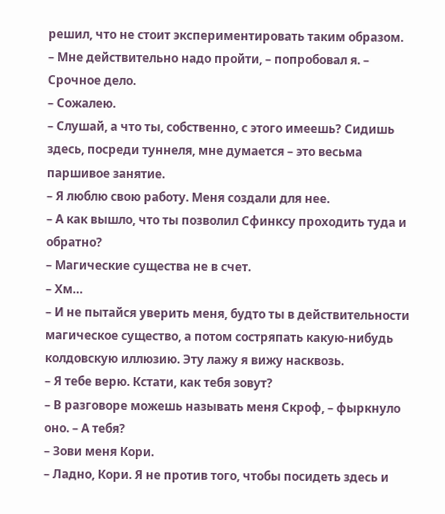решил, что не стоит экспериментировать таким образом.
– Мне действительно надо пройти, – попробовал я. – Срочное дело.
– Сожалею.
– Слушай, а что ты, собственно, с этого имеешь? Сидишь здесь, посреди туннеля, мне думается – это весьма паршивое занятие.
– Я люблю свою работу. Меня создали для нее.
– А как вышло, что ты позволил Сфинксу проходить туда и обратно?
– Магические существа не в счет.
– Хм…
– И не пытайся уверить меня, будто ты в действительности магическое существо, а потом состряпать какую-нибудь колдовскую иллюзию. Эту лажу я вижу насквозь.
– Я тебе верю. Кстати, как тебя зовут?
– В разговоре можешь называть меня Скроф, – фыркнуло оно. – А тебя?
– Зови меня Кори.
– Ладно, Кори. Я не против того, чтобы посидеть здесь и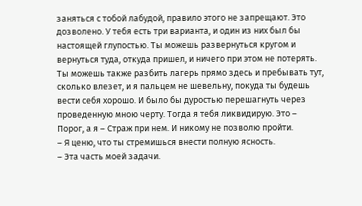заняться с тобой лабудой, правило этого не запрещают. Это дозволено. У тебя есть три варианта, и один из них был бы настоящей глупостью. Ты можешь развернуться кругом и вернуться туда, откуда пришел, и ничего при этом не потерять. Ты можешь также разбить лагерь прямо здесь и пребывать тут, сколько влезет, и я пальцем не шевельну, покуда ты будешь вести себя хорошо. И было бы дуростью перешагнуть через проведенную мною черту. Тогда я тебя ликвидирую. Это – Порог, а я – Страж при нем. И никому не позволю пройти.
– Я ценю, что ты стремишься внести полную ясность.
– Эта часть моей задачи.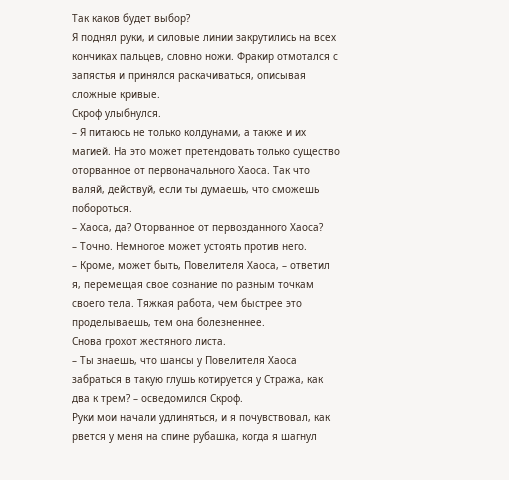Так каков будет выбор?
Я поднял руки, и силовые линии закрутились на всех кончиках пальцев, словно ножи. Фракир отмотался с запястья и принялся раскачиваться, описывая сложные кривые.
Скроф улыбнулся.
– Я питаюсь не только колдунами, а также и их магией. На это может претендовать только существо оторванное от первоначального Хаоса. Так что валяй, действуй, если ты думаешь, что сможешь побороться.
– Хаоса, да? Оторванное от первозданного Хаоса?
– Точно. Немногое может устоять против него.
– Кроме, может быть, Повелителя Хаоса, – ответил я, перемещая свое сознание по разным точкам своего тела. Тяжкая работа, чем быстрее это проделываешь, тем она болезненнее.
Снова грохот жестяного листа.
– Ты знаешь, что шансы у Повелителя Хаоса забраться в такую глушь котируется у Стража, как два к трем? – осведомился Скроф.
Руки мои начали удлиняться, и я почувствовал, как рвется у меня на спине рубашка, когда я шагнул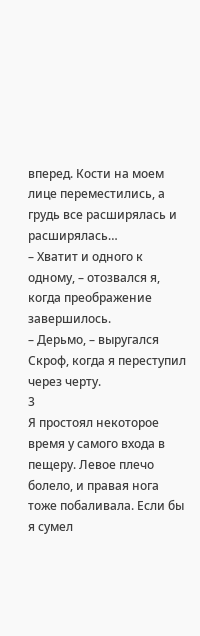вперед. Кости на моем лице переместились, а грудь все расширялась и расширялась…
– Хватит и одного к одному, – отозвался я, когда преображение завершилось.
– Дерьмо, – выругался Скроф, когда я переступил через черту.
3
Я простоял некоторое время у самого входа в пещеру. Левое плечо болело, и правая нога тоже побаливала. Если бы я сумел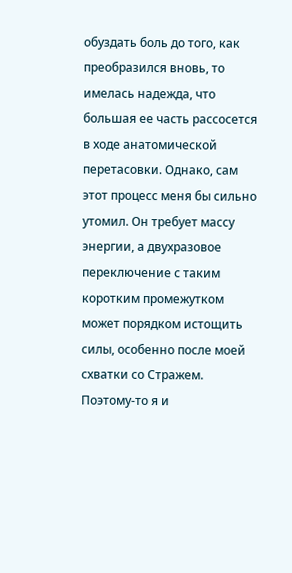обуздать боль до того, как преобразился вновь, то имелась надежда, что большая ее часть рассосется в ходе анатомической перетасовки. Однако, сам этот процесс меня бы сильно утомил. Он требует массу энергии, а двухразовое переключение с таким коротким промежутком может порядком истощить силы, особенно после моей схватки со Стражем. Поэтому-то я и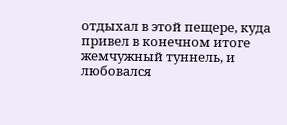отдыхал в этой пещере, куда привел в конечном итоге жемчужный туннель, и любовался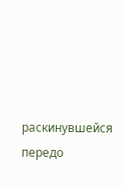раскинувшейся передо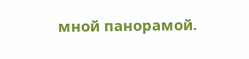мной панорамой.